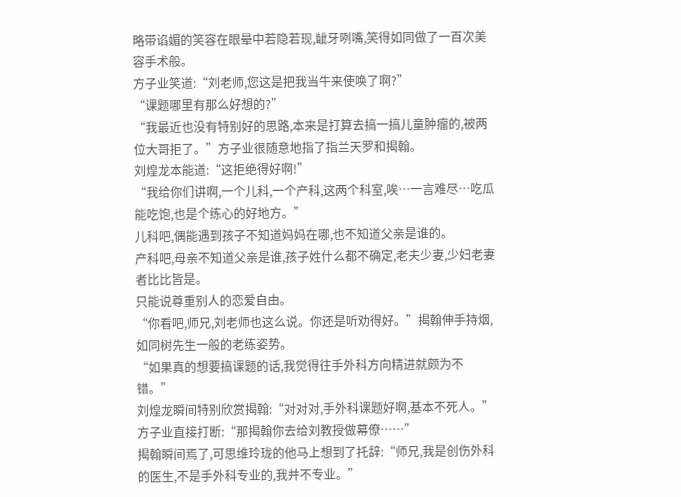略带谄媚的笑容在眼晕中若隐若现,龇牙咧嘴,笑得如同做了一百次美容手术般。
方子业笑道:“刘老师,您这是把我当牛来使唤了啊?”
“课题哪里有那么好想的?”
“我最近也没有特别好的思路,本来是打算去搞一搞儿童肿瘤的,被两位大哥拒了。”方子业很随意地指了指兰天罗和揭翰。
刘煌龙本能道:“这拒绝得好啊!”
“我给你们讲啊,一个儿科,一个产科,这两个科室,唉…一言难尽…吃瓜能吃饱,也是个练心的好地方。”
儿科吧,偶能遇到孩子不知道妈妈在哪,也不知道父亲是谁的。
产科吧,母亲不知道父亲是谁,孩子姓什么都不确定,老夫少妻,少妇老妻者比比皆是。
只能说尊重别人的恋爱自由。
“你看吧,师兄,刘老师也这么说。你还是听劝得好。”揭翰伸手持烟,如同树先生一般的老练姿势。
“如果真的想要搞课题的话,我觉得往手外科方向精进就颇为不错。”
刘煌龙瞬间特别欣赏揭翰:“对对对,手外科课题好啊,基本不死人。”
方子业直接打断:“那揭翰你去给刘教授做幕僚……”
揭翰瞬间焉了,可思维玲珑的他马上想到了托辞:“师兄,我是创伤外科的医生,不是手外科专业的,我并不专业。”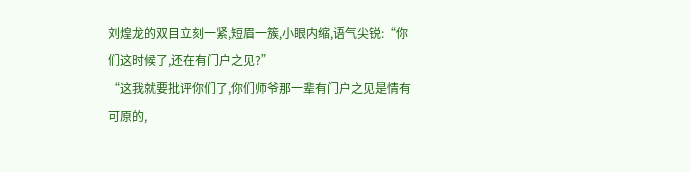刘煌龙的双目立刻一紧,短眉一簇,小眼内缩,语气尖锐:“你们这时候了,还在有门户之见?”
“这我就要批评你们了,你们师爷那一辈有门户之见是情有可原的,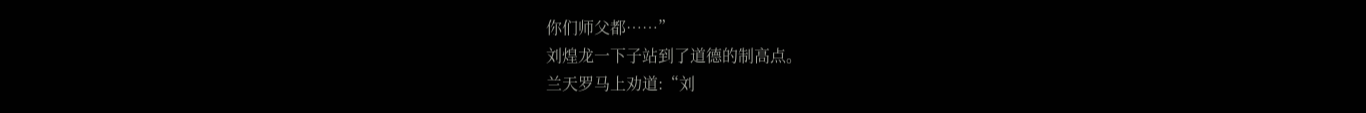你们师父都……”
刘煌龙一下子站到了道德的制高点。
兰天罗马上劝道:“刘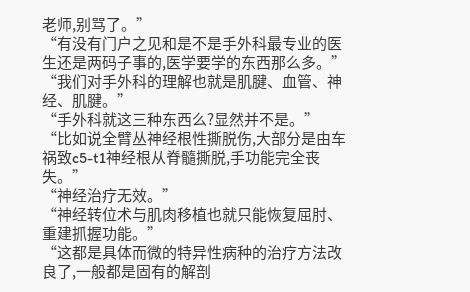老师,别骂了。”
“有没有门户之见和是不是手外科最专业的医生还是两码子事的,医学要学的东西那么多。”
“我们对手外科的理解也就是肌腱、血管、神经、肌腱。”
“手外科就这三种东西么?显然并不是。”
“比如说全臂丛神经根性撕脱伤,大部分是由车祸致c5-t1神经根从脊髓撕脱,手功能完全丧失。”
“神经治疗无效。”
“神经转位术与肌肉移植也就只能恢复屈肘、重建抓握功能。”
“这都是具体而微的特异性病种的治疗方法改良了,一般都是固有的解剖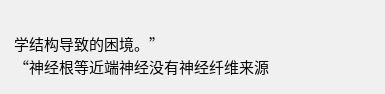学结构导致的困境。”
“神经根等近端神经没有神经纤维来源